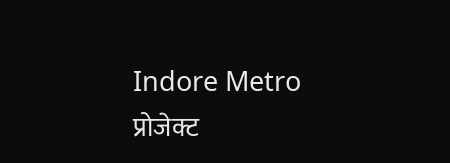Indore Metro प्रोजेक्ट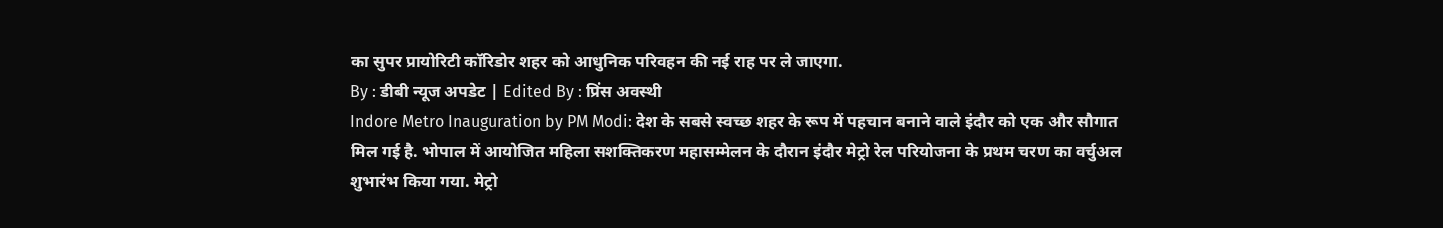का सुपर प्रायोरिटी कॉरिडोर शहर को आधुनिक परिवहन की नई राह पर ले जाएगा.
By : डीबी न्यूज अपडेट | Edited By : प्रिंस अवस्थी
Indore Metro Inauguration by PM Modi: देश के सबसे स्वच्छ शहर के रूप में पहचान बनाने वाले इंदौर को एक और सौगात मिल गई है. भोपाल में आयोजित महिला सशक्तिकरण महासम्मेलन के दौरान इंदौर मेट्रो रेल परियोजना के प्रथम चरण का वर्चुअल शुभारंभ किया गया. मेट्रो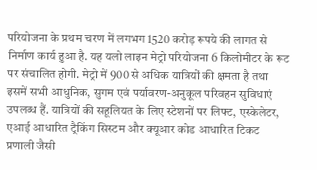परियोजना के प्रथम चरण में लगभग 1520 करोड़ रूपये की लागत से निर्माण कार्य हुआ है. यह यलो लाइन मेट्रो परियोजना 6 किलोमीटर के रूट पर संचालित होगी. मेट्रो में 900 से अधिक यात्रियों की क्षमता है तथा इसमें सभी आधुनिक, सुगम एवं पर्यावरण-अनुकूल परिवहन सुविधाएं उपलब्ध हैं. यात्रियों की सहूलियत के लिए स्टेशनों पर लिफ्ट, एस्केलेटर, एआई आधारित ट्रैकिंग सिस्टम और क्यूआर कोड आधारित टिकट प्रणाली जैसी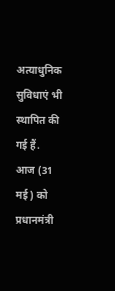अत्याधुनिक सुविधाएं भी स्थापित की गई हैं.
आज (31 मई) को प्रधानमंत्री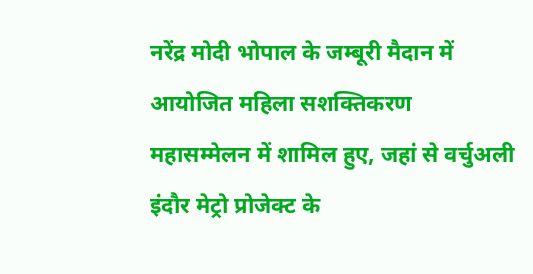नरेंद्र मोदी भोपाल के जम्बूरी मैदान में आयोजित महिला सशक्तिकरण महासम्मेलन में शामिल हुए, जहां से वर्चुअली इंदौर मेट्रो प्रोजेक्ट के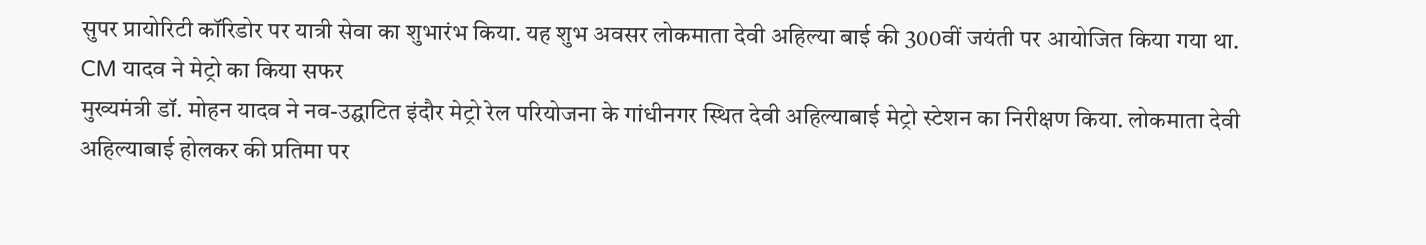सुपर प्रायोरिटी कॉरिडोर पर यात्री सेवा का शुभारंभ किया. यह शुभ अवसर लोकमाता देवी अहिल्या बाई की 300वीं जयंती पर आयोजित किया गया था.
CM यादव ने मेट्रो का किया सफर
मुख्यमंत्री डॉ. मोहन यादव ने नव-उद्घाटित इंदौर मेट्रो रेल परियोजना के गांधीनगर स्थित देवी अहिल्याबाई मेट्रो स्टेशन का निरीक्षण किया. लोकमाता देवी अहिल्याबाई होलकर की प्रतिमा पर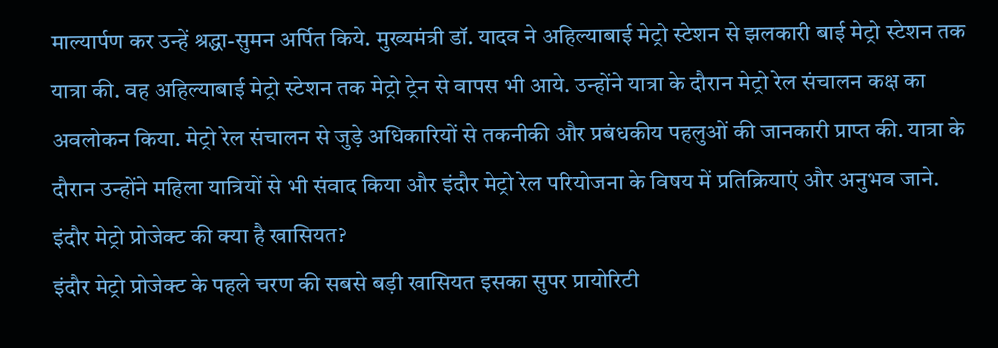माल्यार्पण कर उन्हें श्रद्धा-सुमन अर्पित किये. मुख्यमंत्री डॉ. यादव ने अहिल्याबाई मेट्रो स्टेशन से झलकारी बाई मेट्रो स्टेशन तक यात्रा की. वह अहिल्याबाई मेट्रो स्टेशन तक मेट्रो ट्रेन से वापस भी आये. उन्होंने यात्रा के दौरान मेट्रो रेल संचालन कक्ष का अवलोकन किया. मेट्रो रेल संचालन से जुड़े अधिकारियों से तकनीकी और प्रबंधकीय पहलुओं की जानकारी प्राप्त की. यात्रा के दौरान उन्होंने महिला यात्रियों से भी संवाद किया और इंदौर मेट्रो रेल परियोजना के विषय में प्रतिक्रियाएं और अनुभव जाने.
इंदौर मेट्रो प्रोजेक्ट की क्या है खासियत?
इंदौर मेट्रो प्रोजेक्ट के पहले चरण की सबसे बड़ी खासियत इसका सुपर प्रायोरिटी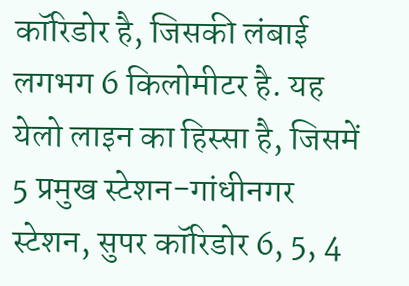कॉरिडोर है, जिसकी लंबाई लगभग 6 किलोमीटर है. यह येलो लाइन का हिस्सा है, जिसमें 5 प्रमुख स्टेशन-गांधीनगर स्टेशन, सुपर कॉरिडोर 6, 5, 4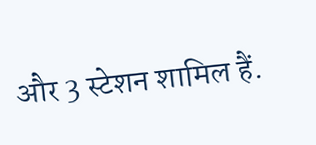और 3 स्टेशन शामिल हैं.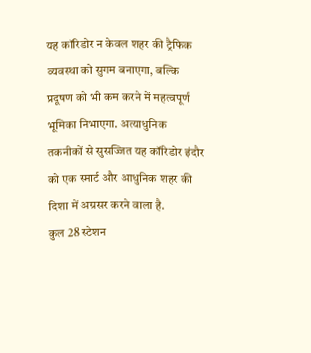यह कॉरिडोर न केवल शहर की ट्रैफिक व्यवस्था को सुगम बनाएगा, बल्कि प्रदूषण को भी कम करने में महत्वपूर्ण भूमिका निभाएगा. अत्याधुनिक तकनीकों से सुसज्जित यह कॉरिडोर इंदौर को एक स्मार्ट और आधुनिक शहर की दिशा में अग्रसर करने वाला है.
कुल 28 स्टेशन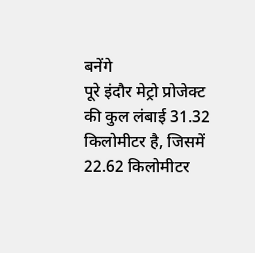बनेंगे
पूरे इंदौर मेट्रो प्रोजेक्ट की कुल लंबाई 31.32 किलोमीटर है, जिसमें 22.62 किलोमीटर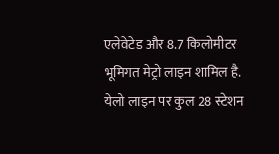एलेवेटेड और 8.7 किलोमीटर भूमिगत मेट्रो लाइन शामिल है. येलो लाइन पर कुल 28 स्टेशन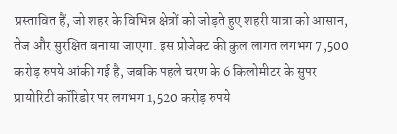प्रस्तावित हैं, जो शहर के विभिन्न क्षेत्रों को जोड़ते हुए शहरी यात्रा को आसान, तेज और सुरक्षित बनाया जाएगा. इस प्रोजेक्ट की कुल लागत लगभग 7,500 करोड़ रुपये आंकी गई है, जबकि पहले चरण के 6 किलोमीटर के सुपर प्रायोरिटी कॉरिडोर पर लगभग 1,520 करोड़ रुपये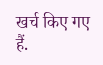खर्च किए गए हैं.